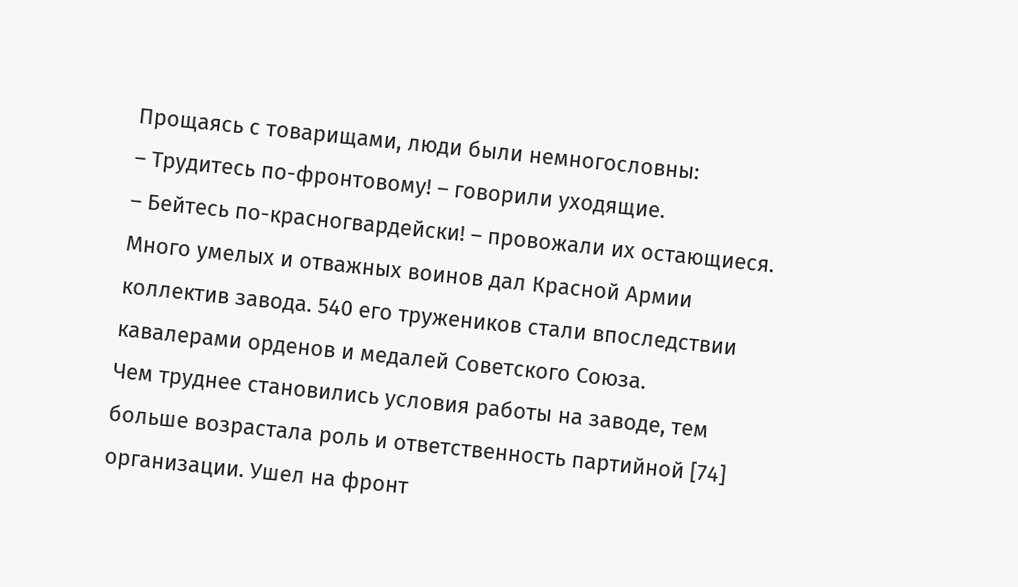Прощаясь с товарищами, люди были немногословны:
– Трудитесь по-фронтовому! – говорили уходящие.
– Бейтесь по-красногвардейски! – провожали их остающиеся.
Много умелых и отважных воинов дал Красной Армии коллектив завода. 540 его тружеников стали впоследствии кавалерами орденов и медалей Советского Союза.
Чем труднее становились условия работы на заводе, тем больше возрастала роль и ответственность партийной [74] организации. Ушел на фронт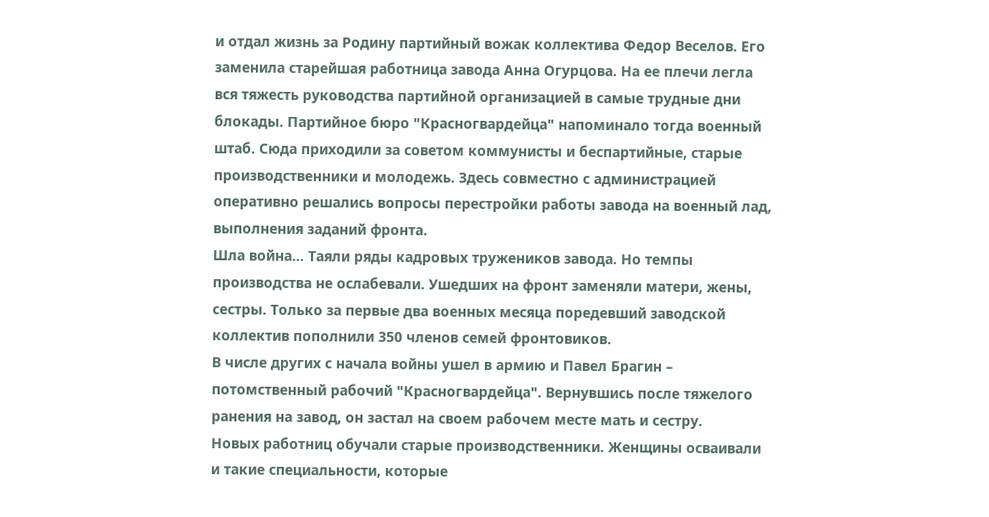и отдал жизнь за Родину партийный вожак коллектива Федор Веселов. Его заменила старейшая работница завода Анна Огурцова. На ее плечи легла вся тяжесть руководства партийной организацией в самые трудные дни блокады. Партийное бюро "Красногвардейца" напоминало тогда военный штаб. Сюда приходили за советом коммунисты и беспартийные, старые производственники и молодежь. Здесь совместно с администрацией оперативно решались вопросы перестройки работы завода на военный лад, выполнения заданий фронта.
Шла война… Таяли ряды кадровых тружеников завода. Но темпы производства не ослабевали. Ушедших на фронт заменяли матери, жены, сестры. Только за первые два военных месяца поредевший заводской коллектив пополнили 350 членов семей фронтовиков.
В числе других с начала войны ушел в армию и Павел Брагин – потомственный рабочий "Красногвардейца". Вернувшись после тяжелого ранения на завод, он застал на своем рабочем месте мать и сестру.
Новых работниц обучали старые производственники. Женщины осваивали и такие специальности, которые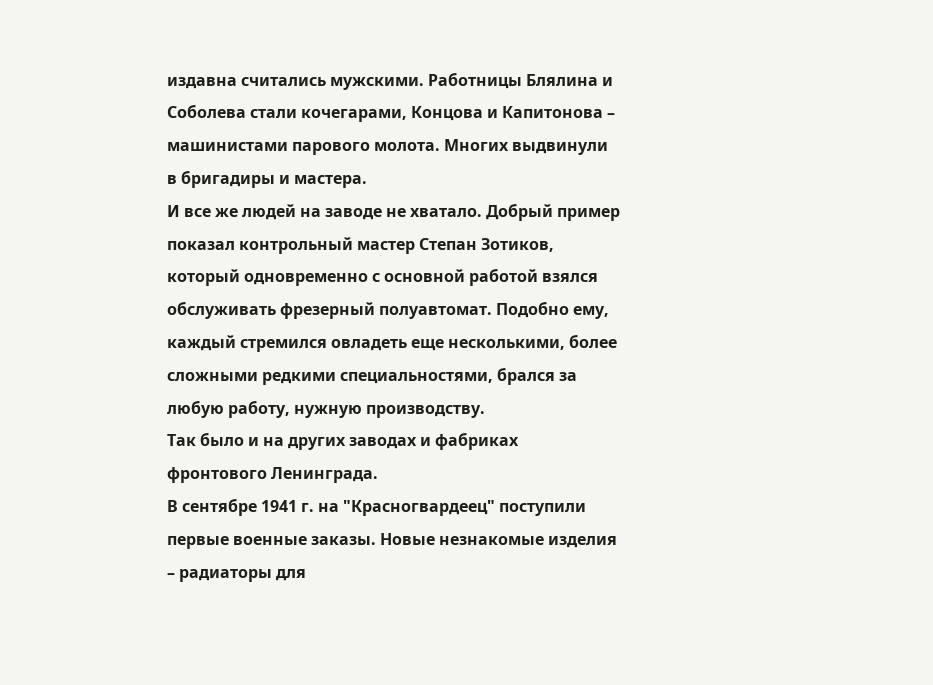издавна считались мужскими. Работницы Блялина и Соболева стали кочегарами, Концова и Капитонова – машинистами парового молота. Многих выдвинули в бригадиры и мастера.
И все же людей на заводе не хватало. Добрый пример показал контрольный мастер Степан Зотиков, который одновременно с основной работой взялся обслуживать фрезерный полуавтомат. Подобно ему, каждый стремился овладеть еще несколькими, более сложными редкими специальностями, брался за любую работу, нужную производству.
Так было и на других заводах и фабриках фронтового Ленинграда.
В сентябре 1941 г. на "Красногвардеец" поступили первые военные заказы. Новые незнакомые изделия – радиаторы для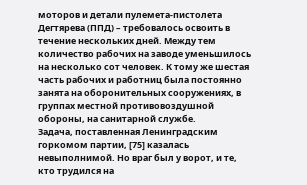моторов и детали пулемета-пистолета Дегтярева (ППД) – требовалось освоить в течение нескольких дней. Между тем количество рабочих на заводе уменьшилось на несколько сот человек. К тому же шестая часть рабочих и работниц была постоянно занята на оборонительных сооружениях, в группах местной противовоздушной обороны, на санитарной службе.
Задача, поставленная Ленинградским горкомом партии, [75] казалась невыполнимой. Но враг был у ворот, и те, кто трудился на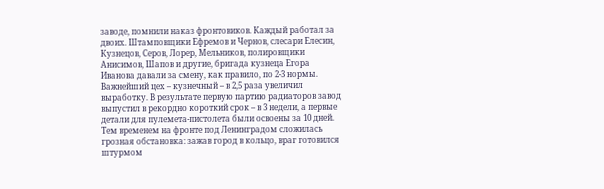заводе, помнили наказ фронтовиков. Каждый работал за двоих. Штамповщики Ефремов и Чернов, слесари Елесин, Кузнецов, Серов, Лорер, Мельников, полировщики Анисимов, Шапов и другие, бригада кузнеца Егора Иванова давали за смену, как правило, по 2-3 нормы. Важнейший цех – кузнечный – в 2,5 раза увеличил выработку. В результате первую партию радиаторов завод выпустил в рекордно короткий срок – в 3 недели, а первые детали для пулемета-пистолета были освоены за 10 дней.
Тем временем на фронте под Ленинградом сложилась грозная обстановка: зажав город в кольцо, враг готовился штурмом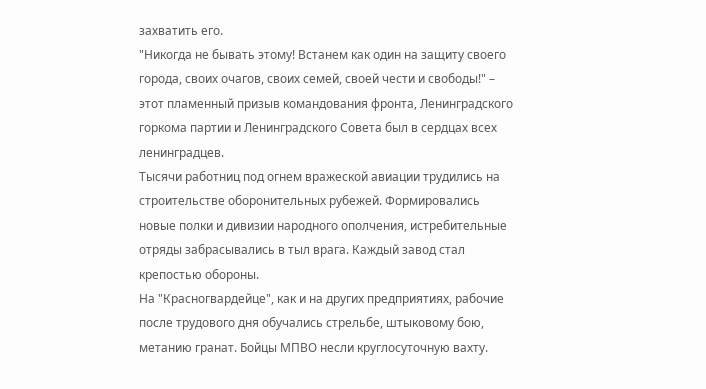захватить его.
"Никогда не бывать этому! Встанем как один на защиту своего города, своих очагов, своих семей, своей чести и свободы!" – этот пламенный призыв командования фронта, Ленинградского горкома партии и Ленинградского Совета был в сердцах всех ленинградцев.
Тысячи работниц под огнем вражеской авиации трудились на строительстве оборонительных рубежей. Формировались новые полки и дивизии народного ополчения, истребительные отряды забрасывались в тыл врага. Каждый завод стал крепостью обороны.
На "Красногвардейце", как и на других предприятиях, рабочие после трудового дня обучались стрельбе, штыковому бою, метанию гранат. Бойцы МПВО несли круглосуточную вахту.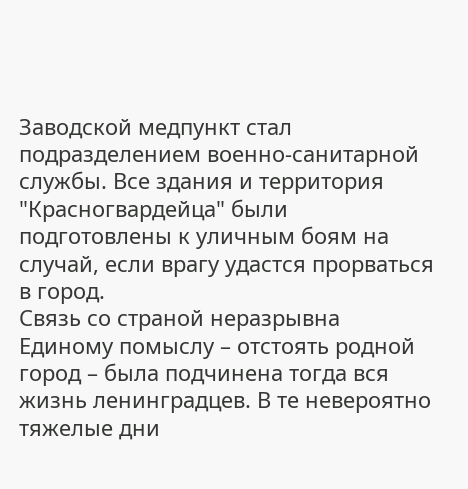Заводской медпункт стал подразделением военно-санитарной службы. Все здания и территория "Красногвардейца" были подготовлены к уличным боям на случай, если врагу удастся прорваться в город.
Связь со страной неразрывна
Единому помыслу – отстоять родной город – была подчинена тогда вся жизнь ленинградцев. В те невероятно тяжелые дни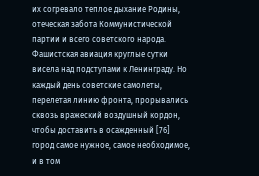их согревало теплое дыхание Родины, отеческая забота Коммунистической партии и всего советского народа.
Фашистская авиация круглые сутки висела над подступами к Ленинграду. Но каждый день советские самолеты, перелетая линию фронта, прорывались сквозь вражеский воздушный кордон, чтобы доставить в осажденный [76] город самое нужное, самое необходимое, и в том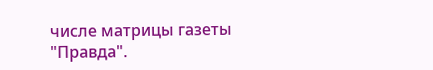числе матрицы газеты "Правда".